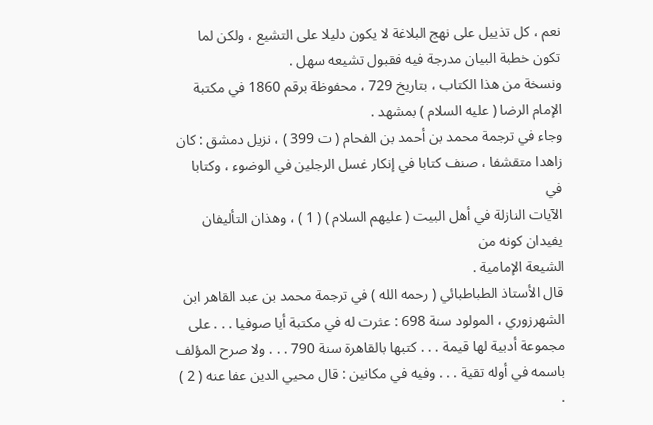نعم ، كل تذييل على نهج البلاغة لا يكون دليلا على التشيع ، ولكن لما
تكون خطبة البيان مدرجة فيه فقبول تشيعه سهل .
ونسخة من هذا الكتاب ، بتاريخ 729 ، محفوظة برقم 1860 في مكتبة
الإمام الرضا ( عليه السلام ) بمشهد .
وجاء في ترجمة محمد بن أحمد بن الفحام ( ت 399 ) ، نزيل دمشق : كان
زاهدا متقشفا ، صنف كتابا في إنكار غسل الرجلين في الوضوء ، وكتابا في
الآيات النازلة في أهل البيت ( عليهم السلام ) ( 1 ) ، وهذان التأليفان يفيدان كونه من
الشيعة الإمامية .
قال الأستاذ الطباطبائي ( رحمه الله ) في ترجمة محمد بن عبد القاهر ابن
الشهرزوري ، المولود سنة 698 : عثرت له في مكتبة أيا صوفيا . . . على
مجموعة أدبية لها قيمة . . . كتبها بالقاهرة سنة 790 . . . ولا صرح المؤلف
باسمه في أوله تقية . . . وفيه في مكانين : قال محيي الدين عفا عنه ( 2 ) .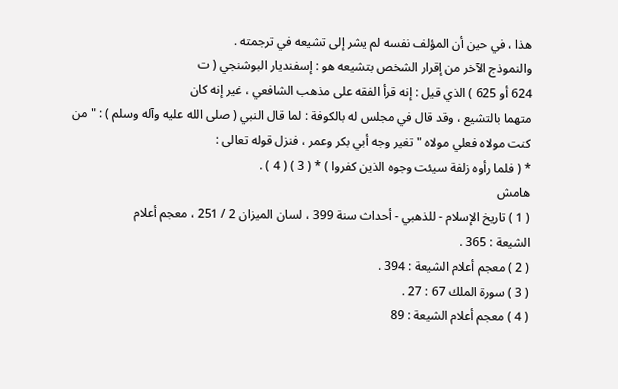هذا ، في حين أن المؤلف نفسه لم يشر إلى تشيعه في ترجمته .
والنموذج الآخر من إقرار الشخص بتشيعه هو : إسفنديار البوشنجي ( ت
624 أو 625 ) الذي قيل : إنه قرأ الفقه على مذهب الشافعي ، غير إنه كان
متهما بالتشيع ، وقد قال في مجلس له بالكوفة : لما قال النبي ( صلى الله عليه وآله وسلم ) : " من
كنت مولاه فعلي مولاه " تغير وجه أبي بكر وعمر ، فنزل قوله تعالى :
* ( فلما رأوه زلفة سيئت وجوه الذين كفروا ) * ( 3 ) ( 4 ) .
هامش
( 1 ) تاريخ الإسلام - للذهبي - أحداث سنة 399 ، لسان الميزان 2 / 251 ، معجم أعلام
الشيعة : 365 .
( 2 ) معجم أعلام الشيعة : 394 .
( 3 ) سورة الملك 67 : 27 .
( 4 ) معجم أعلام الشيعة : 89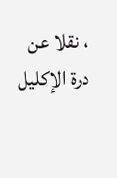، نقلا عن درة الإكليل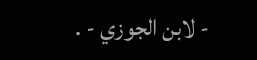- لابن الجوزي - .